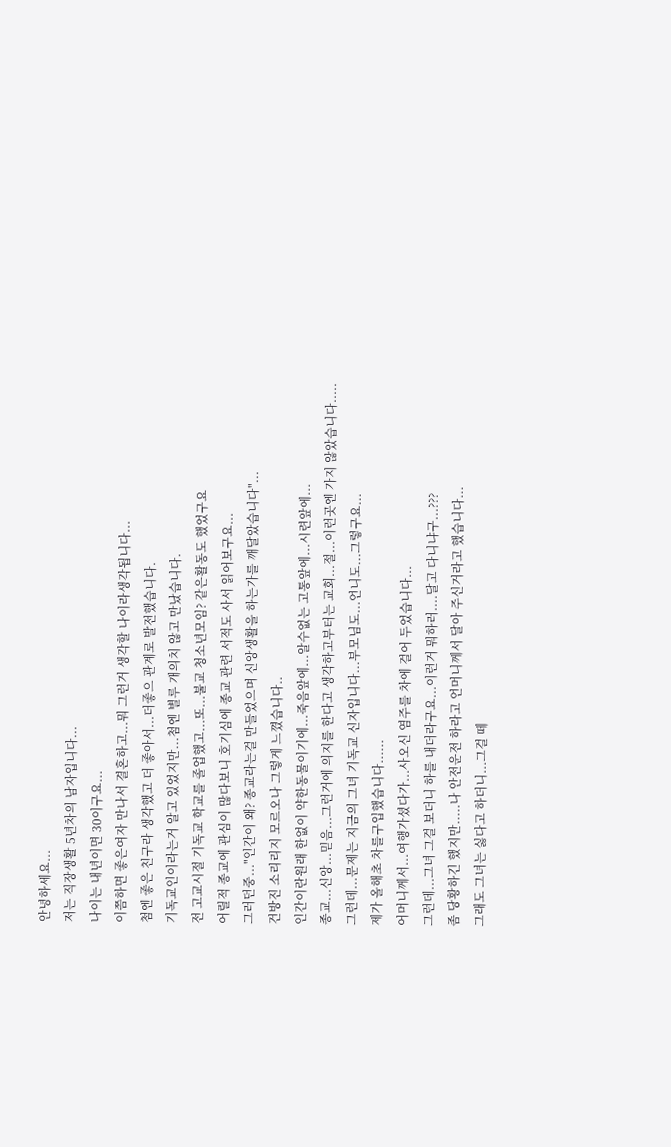안녕하세요...
저는 직장생활 5년차의 남자입니다...
나이는 내년이면 30이구요...
이쯤하면 좋은여자 만나서 결혼하고...뭐 그런거 생각할 나이라생각됩니다...
첨엔 좋은 친구라 생각했고 더 좋아서...더좋으 관계로 발전했습니다.
기독교인이라는거 알고 있었지만...첨엔 별루 개의치 않고 만났습니다.
전 고교시절 기독교 학교를 졸업했고...또...불교 청소년모임? 같은활동도 했었구요
어릴적 종교에 관심이 많다보니 호기심에 종교 관련 서적도 사서 읽어보구요...
그러던중..."인간이 왜? 종교라는걸 만들었으며 신앙생활을 하는가를 깨달았습니다"...
건방진 소리리지 모르오나 그렇게 느꼈습니다..
인간이란원래 한없이 약한동물이기에...죽음앞에...알수없는 고통앞에...시련앞에...
종교...신앙...믿음...그런거에 의지를 한다고 생각하고부터는 교회...절...이런곳엔 가지 않았습니다.....
그런데...문제는 지금의 그녀 기독교 신자입니다...부모님도...언니도...그렇구요...
제가 올해초 차를구입했습니다......
어머니께서...여행가셨다가...사오신 염주를 차에 걸어 두었습니다...
그런데...그녀 그걸 보더니 하를 내더라구요...이런거 뭐하러....달고 다니냐구...???
좀 당황하긴 했지만.....나 안전운전 하라고 언머니께서 달아 주신거라고 했습니다...
그래도 그녀는 싫다고 하더니...그걸 떼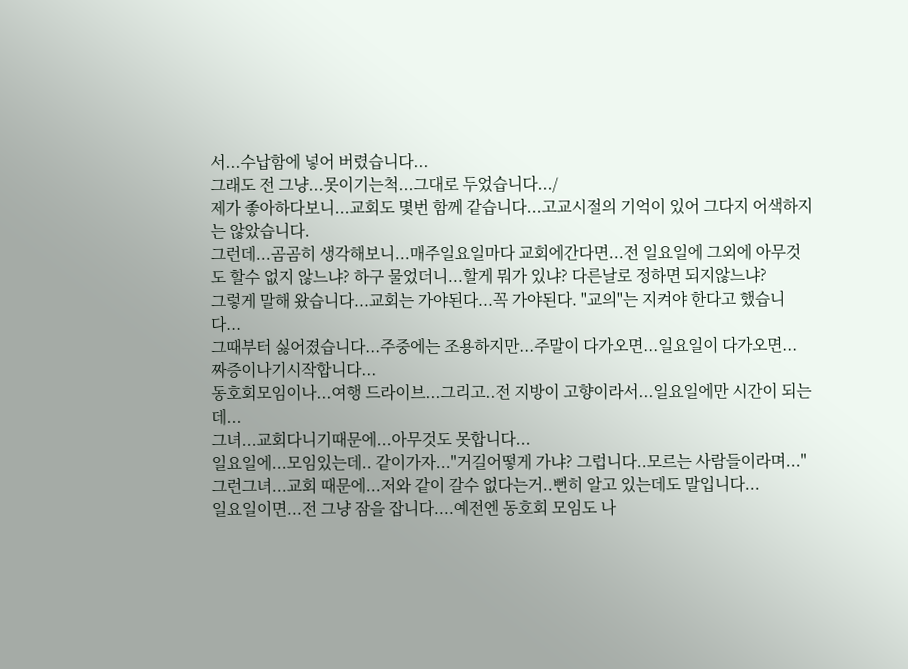서...수납함에 넣어 버렸습니다...
그래도 전 그냥...못이기는척...그대로 두었습니다.../
제가 좋아하다보니...교회도 몇번 함께 같습니다...고교시절의 기억이 있어 그다지 어색하지는 않았습니다.
그런데...곰곰히 생각해보니...매주일요일마다 교회에간다면...전 일요일에 그외에 아무것도 할수 없지 않느냐? 하구 물었더니...할게 뭐가 있냐? 다른날로 정하면 되지않느냐?
그렇게 말해 왔습니다...교회는 가야된다...꼭 가야된다. "교의"는 지켜야 한다고 했습니다...
그때부터 싫어졌습니다...주중에는 조용하지만...주말이 다가오면...일요일이 다가오면...
짜증이나기시작합니다...
동호회모임이나...여행 드라이브...그리고..전 지방이 고향이라서...일요일에만 시간이 되는데...
그녀...교회다니기때문에...아무것도 못합니다...
일요일에...모임있는데.. 같이가자..."거길어떻게 가냐? 그럽니다..모르는 사람들이라며..."
그런그녀...교회 때문에...저와 같이 갈수 없다는거..뻔히 알고 있는데도 말입니다...
일요일이면...전 그냥 잠을 잡니다....예전엔 동호회 모임도 나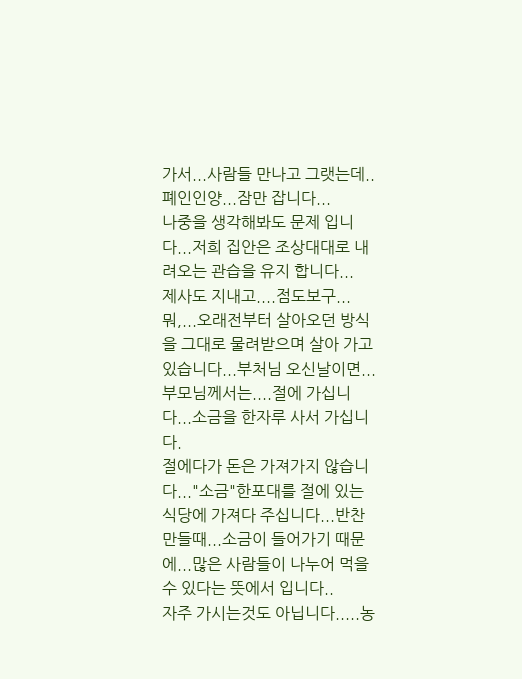가서...사람들 만나고 그랫는데..
폐인인양...잠만 잡니다...
나중을 생각해봐도 문제 입니다...저희 집안은 조상대대로 내려오는 관습을 유지 합니다...
제사도 지내고....점도보구...뭐,...오래전부터 살아오던 방식을 그대로 물려받으며 살아 가고
있습니다...부처님 오신날이면...부모님께서는....절에 가십니다...소금을 한자루 사서 가십니다.
절에다가 돈은 가져가지 않습니다..."소금"한포대를 절에 있는 식당에 가져다 주십니다...반찬만들때...소금이 들어가기 때문에...많은 사람들이 나누어 먹을수 있다는 뜻에서 입니다..
자주 가시는것도 아닙니다.....농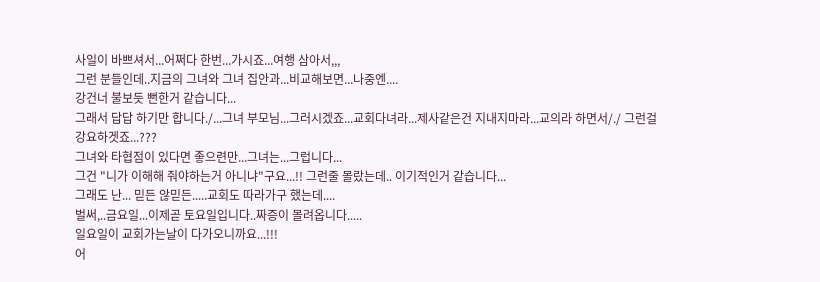사일이 바쁘셔서...어쩌다 한번...가시죠...여행 삼아서,,,
그런 분들인데..지금의 그녀와 그녀 집안과...비교해보면...나중엔....
강건너 불보듯 뻔한거 같습니다...
그래서 답답 하기만 합니다./...그녀 부모님...그러시겠죠...교회다녀라...제사같은건 지내지마라...교의라 하면서/./ 그런걸 강요하겟죠...???
그녀와 타협점이 있다면 좋으련만...그녀는...그럽니다...
그건 "니가 이해해 줘야하는거 아니냐"구요...!! 그런줄 몰랐는데.. 이기적인거 같습니다...
그래도 난... 믿든 않믿든.....교회도 따라가구 했는데....
벌써,..금요일...이제곧 토요일입니다..짜증이 몰려옵니다.....
일요일이 교회가는날이 다가오니까요...!!!
어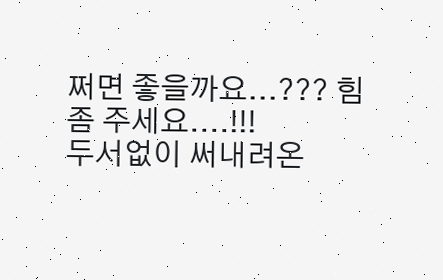쩌면 좋을까요...??? 힘좀 주세요....!!!
두서없이 써내려온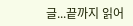글...끝까지 읽어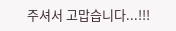주셔서 고맙습니다...!!!